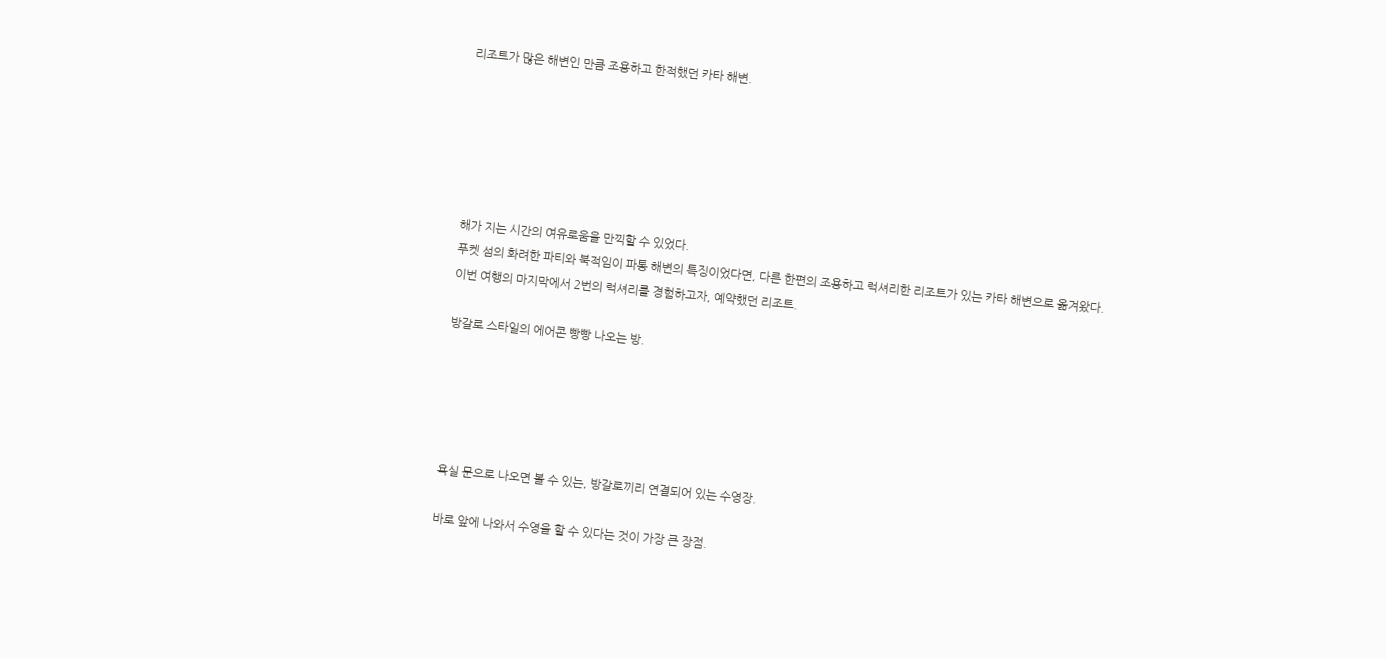리조트가 많은 해변인 만큼 조용하고 한적했던 카타 해변.






해가 지는 시간의 여유로움을 만끽할 수 있었다.
푸켓 섬의 화려한 파티와 북적임이 파통 해변의 특징이었다면, 다른 한편의 조용하고 럭셔리한 리조트가 있는 카타 해변으로 옮겨왔다.
이번 여행의 마지막에서 2번의 럭셔리를 경험하고자, 예약했던 리조트.

방갈로 스타일의 에어콘 빵빵 나오는 방.





욕실 문으로 나오면 볼 수 있는, 방갈로끼리 연결되어 있는 수영장.

바로 앞에 나와서 수영을 할 수 있다는 것이 가장 큰 장점.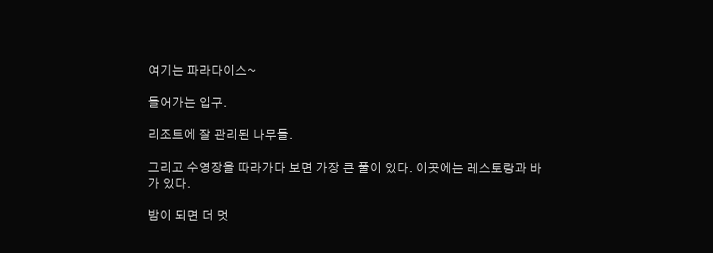여기는 파라다이스~

들어가는 입구.

리조트에 잘 관리된 나무들.

그리고 수영장을 따라가다 보면 가장 큰 풀이 있다. 이곳에는 레스토랑과 바가 있다.

밤이 되면 더 멋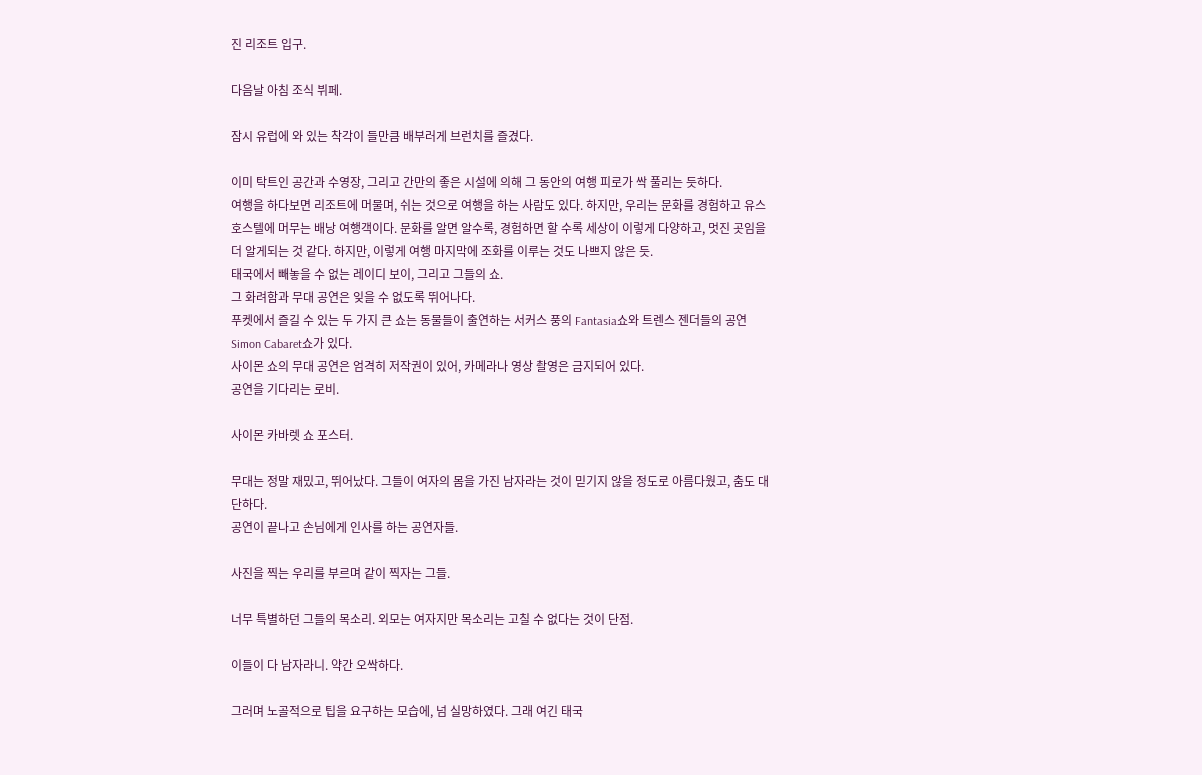진 리조트 입구.

다음날 아침 조식 뷔페.

잠시 유럽에 와 있는 착각이 들만큼 배부러게 브런치를 즐겼다.

이미 탁트인 공간과 수영장, 그리고 간만의 좋은 시설에 의해 그 동안의 여행 피로가 싹 풀리는 듯하다.
여행을 하다보면 리조트에 머물며, 쉬는 것으로 여행을 하는 사람도 있다. 하지만, 우리는 문화를 경험하고 유스 호스텔에 머무는 배낭 여행객이다. 문화를 알면 알수록, 경험하면 할 수록 세상이 이렇게 다양하고, 멋진 곳임을 더 알게되는 것 같다. 하지만, 이렇게 여행 마지막에 조화를 이루는 것도 나쁘지 않은 듯.
태국에서 빼놓을 수 없는 레이디 보이, 그리고 그들의 쇼.
그 화려함과 무대 공연은 잊을 수 없도록 뛰어나다.
푸켓에서 즐길 수 있는 두 가지 큰 쇼는 동물들이 출연하는 서커스 풍의 Fantasia쇼와 트렌스 젠더들의 공연 Simon Cabaret쇼가 있다.
사이몬 쇼의 무대 공연은 엄격히 저작권이 있어, 카메라나 영상 촬영은 금지되어 있다.
공연을 기다리는 로비.

사이몬 카바렛 쇼 포스터.

무대는 정말 재밌고, 뛰어났다. 그들이 여자의 몸을 가진 남자라는 것이 믿기지 않을 정도로 아름다웠고, 춤도 대단하다.
공연이 끝나고 손님에게 인사를 하는 공연자들.

사진을 찍는 우리를 부르며 같이 찍자는 그들.

너무 특별하던 그들의 목소리. 외모는 여자지만 목소리는 고칠 수 없다는 것이 단점.

이들이 다 남자라니. 약간 오싹하다.

그러며 노골적으로 팁을 요구하는 모습에, 넘 실망하였다. 그래 여긴 태국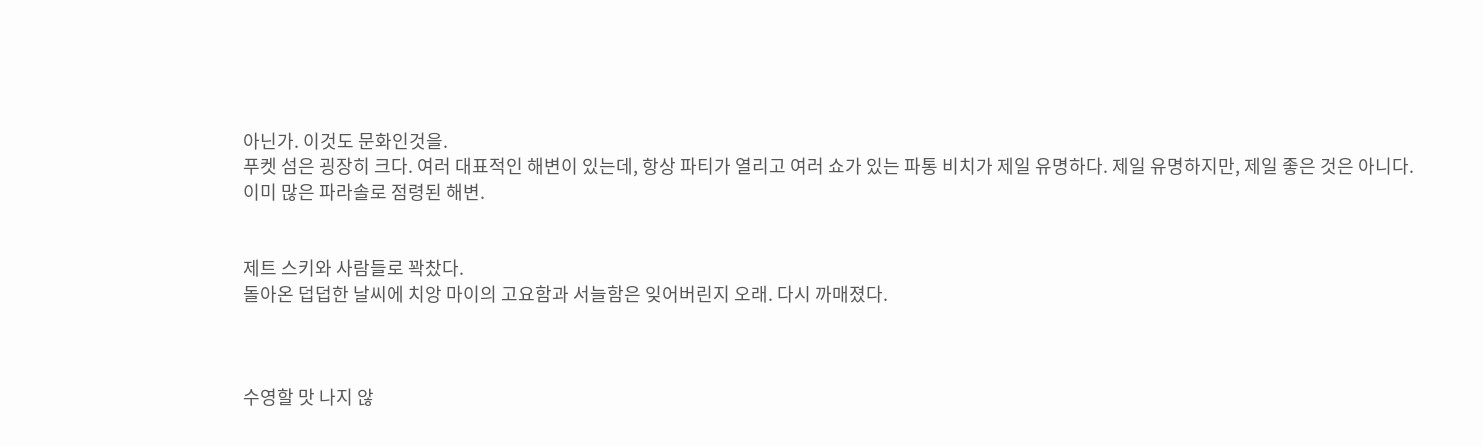아닌가. 이것도 문화인것을.
푸켓 섬은 굉장히 크다. 여러 대표적인 해변이 있는데, 항상 파티가 열리고 여러 쇼가 있는 파통 비치가 제일 유명하다. 제일 유명하지만, 제일 좋은 것은 아니다.
이미 많은 파라솔로 점령된 해변.


제트 스키와 사람들로 꽉찼다.
돌아온 덥덥한 날씨에 치앙 마이의 고요함과 서늘함은 잊어버린지 오래. 다시 까매졌다.



수영할 맛 나지 않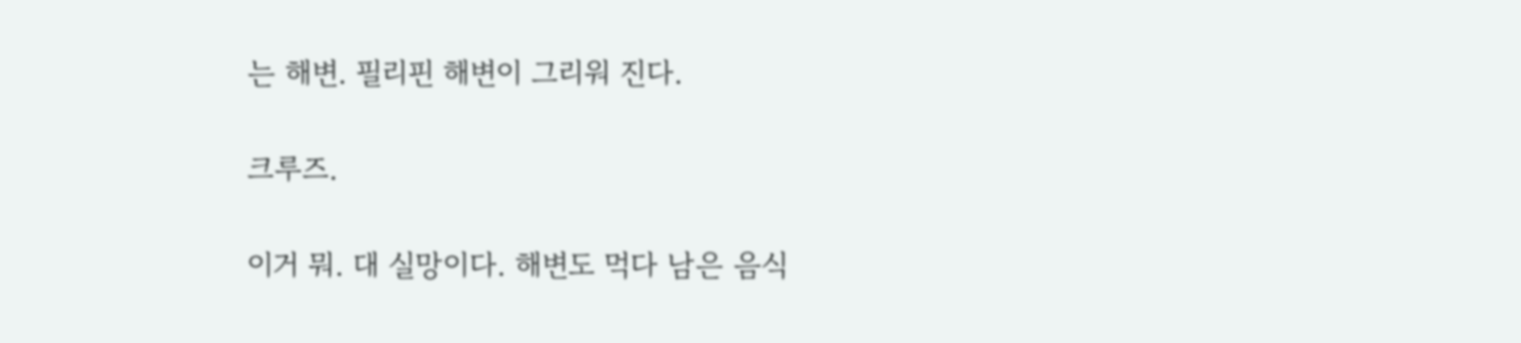는 해변. 필리핀 해변이 그리워 진다.

크루즈.

이거 뭐. 대 실망이다. 해변도 먹다 남은 음식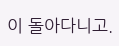이 돌아다니고.